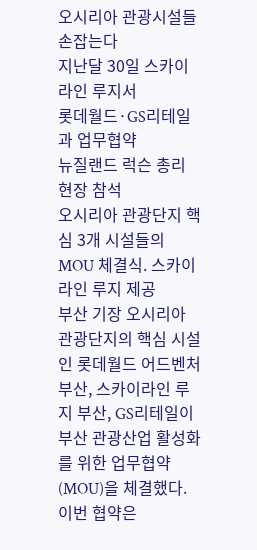오시리아 관광시설들 손잡는다
지난달 30일 스카이라인 루지서
롯데월드·GS리테일과 업무협약
뉴질랜드 럭슨 총리 현장 참석
오시리아 관광단지 핵심 3개 시설들의 MOU 체결식. 스카이라인 루지 제공
부산 기장 오시리아 관광단지의 핵심 시설인 롯데월드 어드벤처 부산, 스카이라인 루지 부산, GS리테일이 부산 관광산업 활성화를 위한 업무협약(MOU)을 체결했다. 이번 협약은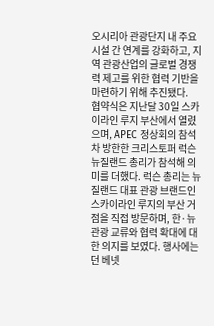오시리아 관광단지 내 주요 시설 간 연계를 강화하고, 지역 관광산업의 글로벌 경쟁력 제고를 위한 협력 기반을 마련하기 위해 추진됐다.
협약식은 지난달 30일 스카이라인 루지 부산에서 열렸으며, APEC 정상회의 참석차 방한한 크리스토퍼 럭슨 뉴질랜드 총리가 참석해 의미를 더했다. 럭슨 총리는 뉴질랜드 대표 관광 브랜드인 스카이라인 루지의 부산 거점을 직접 방문하며, 한·뉴 관광 교류와 협력 확대에 대한 의지를 보였다. 행사에는 던 베넷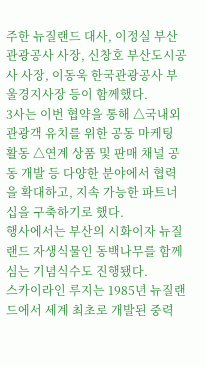주한 뉴질랜드 대사, 이정실 부산관광공사 사장, 신창호 부산도시공사 사장, 이동욱 한국관광공사 부울경지사장 등이 함께했다.
3사는 이번 협약을 통해 △국내외 관광객 유치를 위한 공동 마케팅 활동 △연계 상품 및 판매 채널 공동 개발 등 다양한 분야에서 협력을 확대하고, 지속 가능한 파트너십을 구축하기로 했다.
행사에서는 부산의 시화이자 뉴질랜드 자생식물인 동백나무를 함께 심는 기념식수도 진행됐다.
스카이라인 루지는 1985년 뉴질랜드에서 세계 최초로 개발된 중력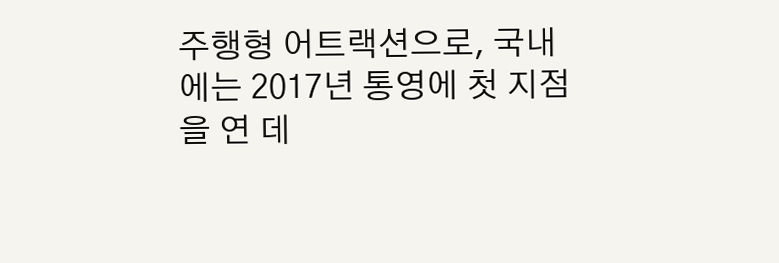주행형 어트랙션으로, 국내에는 2017년 통영에 첫 지점을 연 데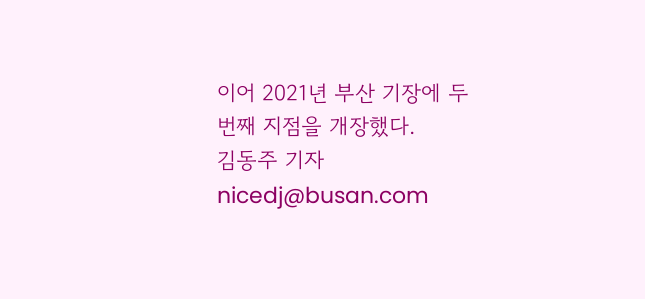이어 2021년 부산 기장에 두 번째 지점을 개장했다.
김동주 기자 nicedj@busan.com